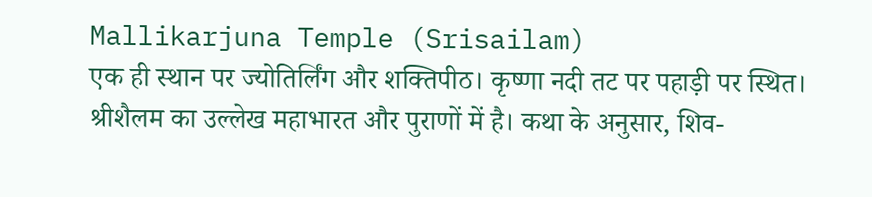Mallikarjuna Temple (Srisailam)
एक ही स्थान पर ज्योतिर्लिंग और शक्तिपीठ। कृष्णा नदी तट पर पहाड़ी पर स्थित।
श्रीशैलम का उल्लेख महाभारत और पुराणों में है। कथा के अनुसार, शिव-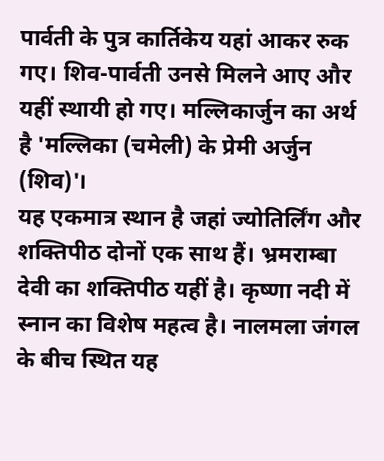पार्वती के पुत्र कार्तिकेय यहां आकर रुक गए। शिव-पार्वती उनसे मिलने आए और यहीं स्थायी हो गए। मल्लिकार्जुन का अर्थ है 'मल्लिका (चमेली) के प्रेमी अर्जुन (शिव)'।
यह एकमात्र स्थान है जहां ज्योतिर्लिंग और शक्तिपीठ दोनों एक साथ हैं। भ्रमराम्बा देवी का शक्तिपीठ यहीं है। कृष्णा नदी में स्नान का विशेष महत्व है। नालमला जंगल के बीच स्थित यह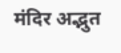मंदिर अद्भुत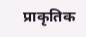प्राकृतिक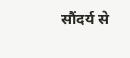सौंदर्य से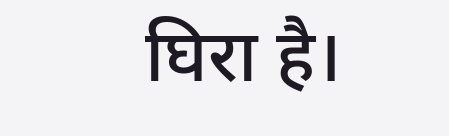घिरा है।